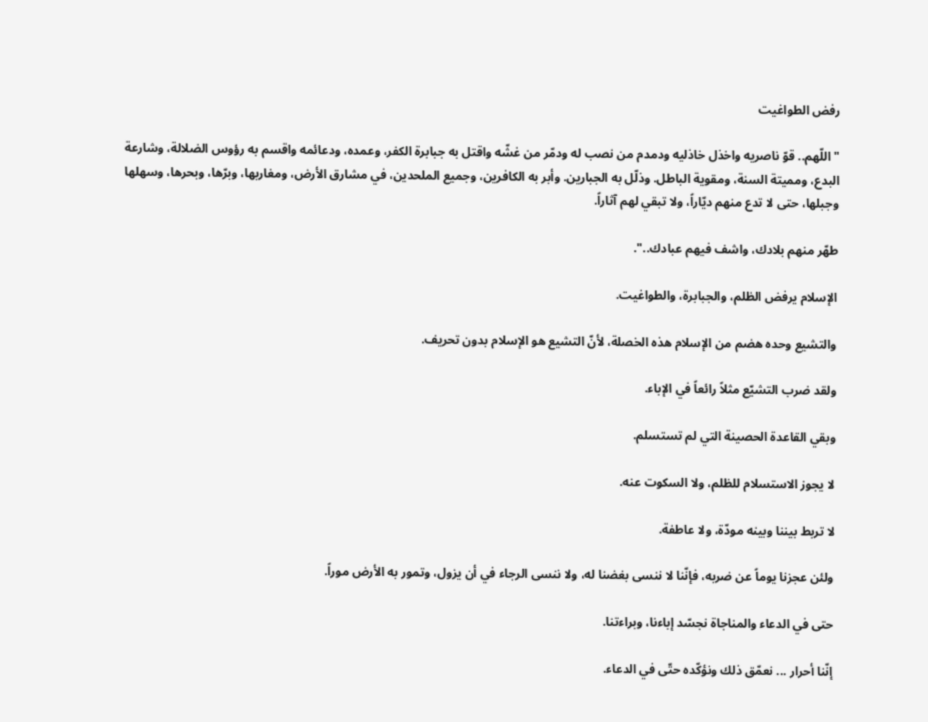رفض الطواغيت

"اللّهم.. قوّ ناصريه واخذل خاذليه ودمدم من نصب له ودمّر من غشّه واقتل به جبابرة الكفر، وعمده، ودعائمه واقسم به رؤوس الضلالة، وشارعة البدع، ومميتة السنة، ومقوية الباطل. وذلّل به الجبارين. وأبر به الكافرين، وجميع الملحدين، في مشارق الأرض، ومغاربها، وبرّها، وبحرها، وسهلها وجبلها، حتى لا تدع منهم ديّاراً، ولا تبقي لهم آثاراً.

طهّر منهم بلادك، واشف فيهم عبادك..".

الإسلام يرفض الظلم، والجبابرة، والطواغيت.

والتشيع وحده هضم من الإسلام هذه الخصلة، لأنّ التشيع هو الإسلام بدون تحريف.

ولقد ضرب التشيّع مثلاً رائعاً في الإباء.

وبقي القاعدة الحصينة التي لم تستسلم.

لا يجوز الاستسلام للظلم، ولا السكوت عنه.

لا تربط بيننا وبينه مودّة، ولا عاطفة.

ولئن عجزنا يوماً عن ضربه، فإنّنا لا ننسى بغضنا له، ولا ننسى الرجاء في أن يزول، وتمور به الأرض موراً.

حتى في الدعاء والمناجاة نجسّد إباءنا، وبراءتنا.

إنّنا أحرار ... نعمّق ذلك ونؤكّده حتّى في الدعاء.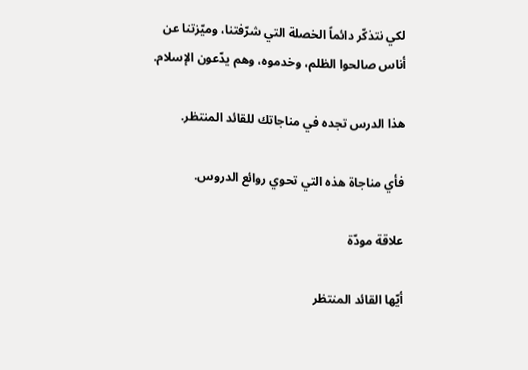لكي نتذكّر دائماً الخصلة التي شرّفتنا، وميّزتنا عن أناس صالحوا الظلم، وخدموه، وهم يدّعون الإسلام.

هذا الدرس تجده في مناجاتك للقائد المنتظر.

فأي مناجاة هذه التي تحوي روائع الدروس.

علاقة مودّة

أيّها القائد المنتظر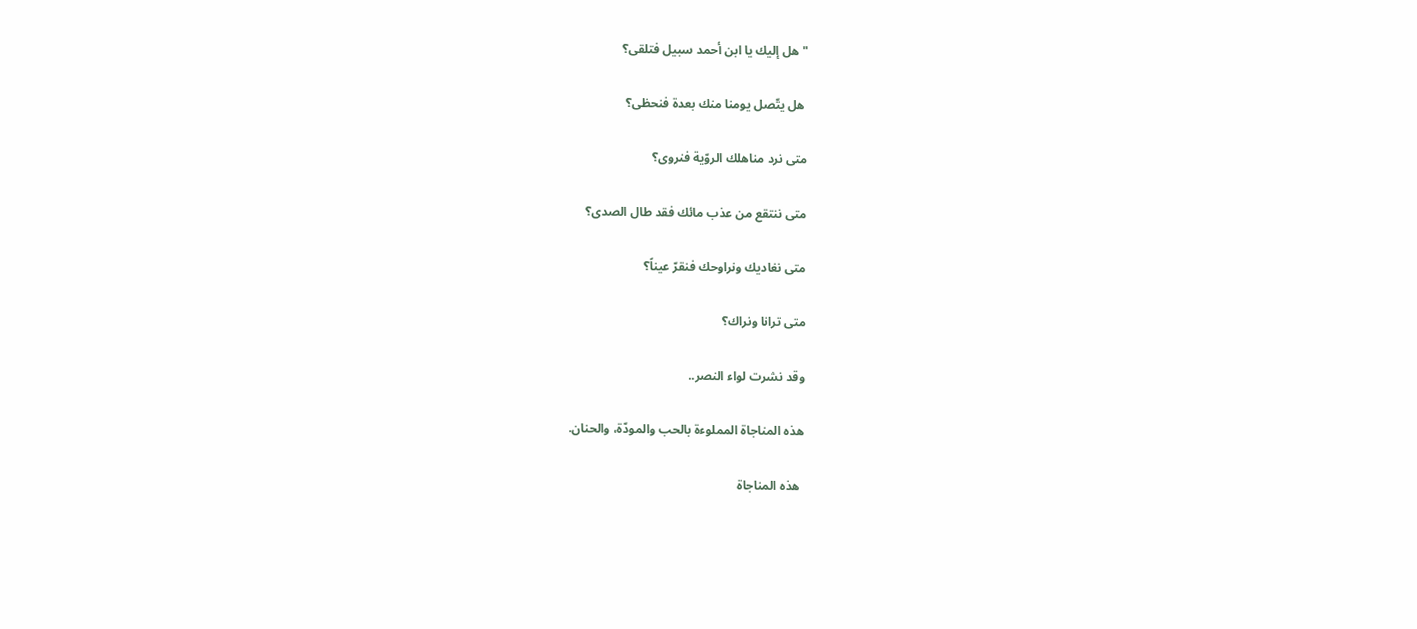"هل إليك يا ابن أحمد سبيل فتلقى؟

 هل يتّصل يومنا منك بعدة فنحظى؟

متى نرد مناهلك الروّية فنروى؟

متى ننتقع من عذب مائك فقد طال الصدى؟

متى نغاديك ونراوحك فنقرّ عيناً؟

متى ترانا ونراك؟

وقد نشرت لواء النصر..

هذه المناجاة المملوءة بالحب والمودّة، والحنان.

 هذه المناجاة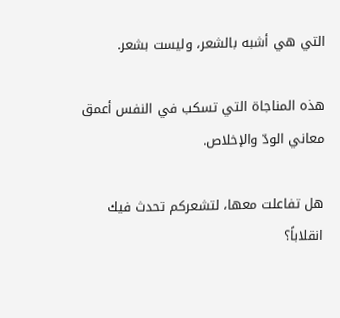التي هي أشبه بالشعر، وليست بشعر.

هذه المناجاة التي تسكب في النفس أعمق معاني الودّ والإخلاص.

هل تفاعلت معها، لتشعركم تحدث فيك انقلاباً؟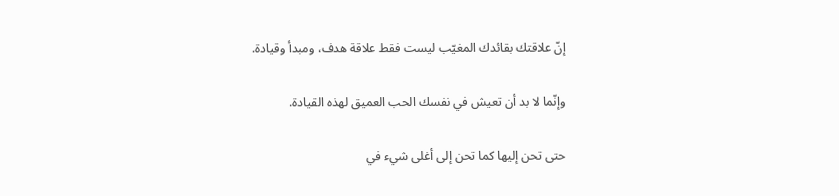إنّ علاقتك بقائدك المغيّب ليست فقط علاقة هدف، ومبدأ وقيادة.

وإنّما لا بد أن تعيش في نفسك الحب العميق لهذه القيادة.

حتى تحن إليها كما تحن إلى أغلى شيء في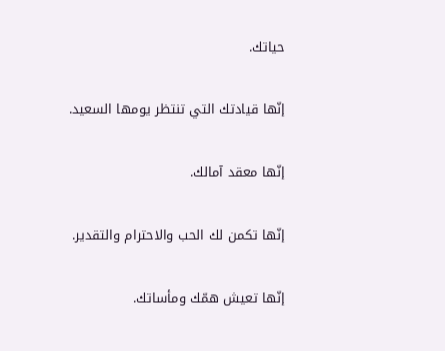حياتك.

إنّها قيادتك التي تنتظر يومها السعيد.

إنّها معقد آمالك.

إنّها تكمن لك الحب والاحترام والتقدير.

إنّها تعيش همّك ومأساتك.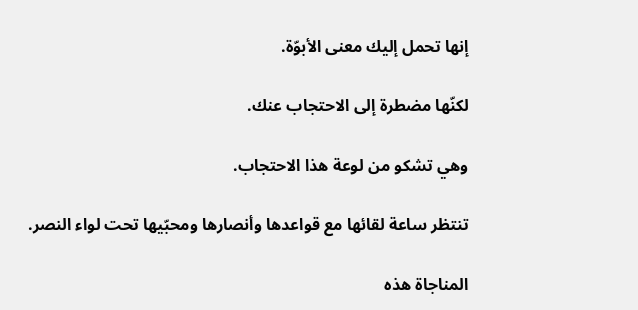إنها تحمل إليك معنى الأبوّة.

لكنّها مضطرة إلى الاحتجاب عنك.

وهي تشكو من لوعة هذا الاحتجاب.

تنتظر ساعة لقائها مع قواعدها وأنصارها ومحبّيها تحت لواء النصر.

المناجاة هذه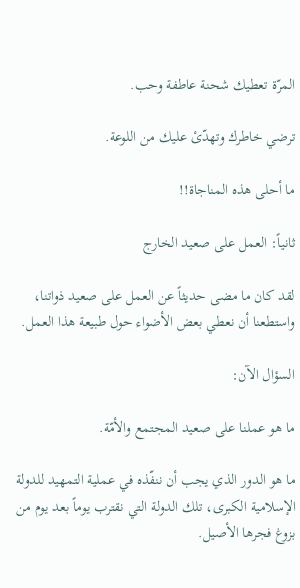المرّة تعطيك شحنة عاطفة وحب.

ترضي خاطرك وتهدّئ عليك من اللوعة.

ما أحلى هذه المناجاة!!

ثانياً: العمل على صعيد الخارج

لقد كان ما مضى حديثاً عن العمل على صعيد ذواتنا، واستطعنا أن نعطي بعض الأضواء حول طبيعة هذا العمل.

السؤال الآن:

ما هو عملنا على صعيد المجتمع والأمّة.

ما هو الدور الذي يجب أن ننفّذه في عملية التمهيد للدولة الإسلامية الكبرى، تلك الدولة التي نقترب يوماً بعد يوم من بزوغ فجرها الأصيل.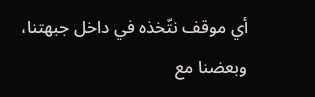أي موقف نتّخذه في داخل جبهتنا، وبعضنا مع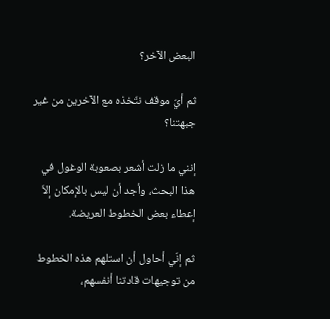البعض الآخر؟

ثم أيّ موقف نتّخذه مع الآخرين من غير جبهتنا؟

إنني ما زلت أشعر بصعوبة الوغول في هذا البحث، وأجد أن ليس بالإمكان إلاّ إعطاء بعض الخطوط العريضة.

ثم إنّي أحاول أن استلهم هذه الخطوط من توجيهات قادتنا أنفسهم،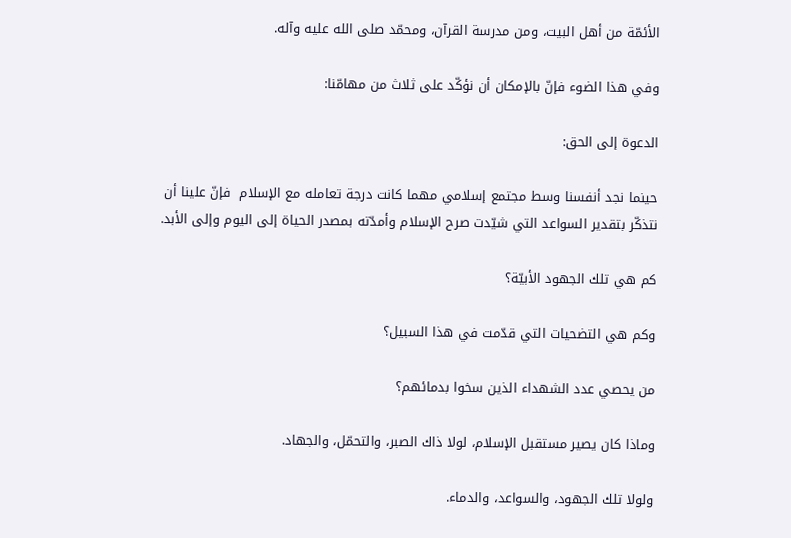الأئمّة من أهل البيت، ومن مدرسة القرآن، ومحمّد صلى الله عليه وآله.

وفي هذا الضوء فإنّ بالإمكان أن نؤكّد على ثلاث من مهامّنا:

الدعوة إلى الحق:

حينما نجد أنفسنا وسط مجتمع إسلامي مهما كانت درجة تعامله مع الإسلام  فإنّ علينا أن نتذكّر بتقدير السواعد التي شيّدت صرح الإسلام وأمدّته بمصدر الحياة إلى اليوم وإلى الأبد.

كم هي تلك الجهود الأبيّة؟

وكم هي التضحيات التي قدّمت في هذا السبيل؟

من يحصي عدد الشهداء الذين سخوا بدمائهم؟

وماذا كان يصير مستقبل الإسلام، لولا ذاك الصبر، والتحمّل، والجهاد.

ولولا تلك الجهود، والسواعد، والدماء.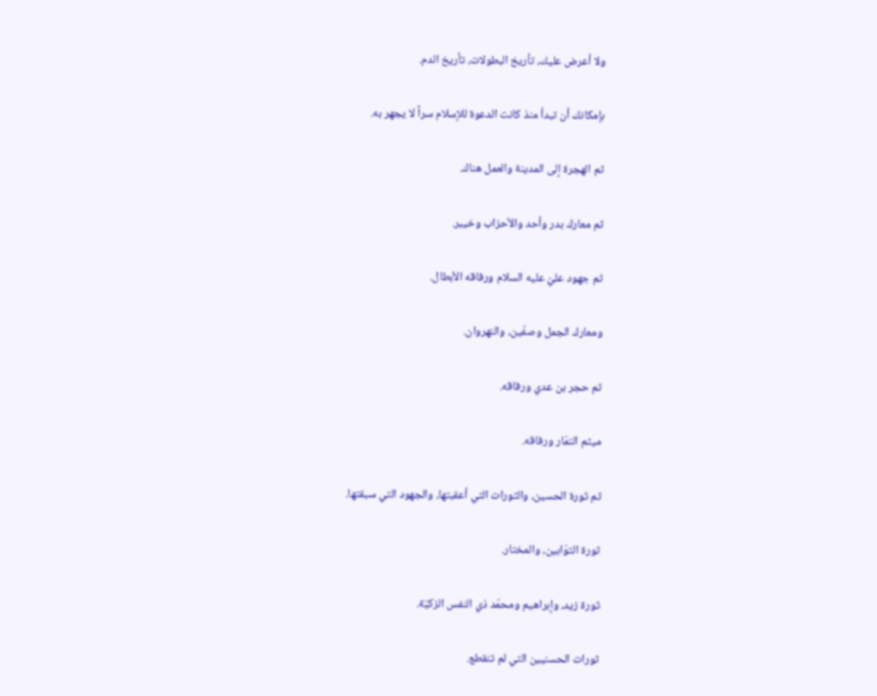ولا أعرض عليك، تأريخ البطولات، تأريخ الدم.

بإمكانك أن تبدأ منذ كانت الدعوة للإسلام سراً لا يجهر به.

ثم الهجرة إلى المدينة والعمل هناك.

ثم معارك بدر وأحد والأحزاب وخيبر.

ثم جهود عليّ عليه السلام ورفاقه الأبطال.

ومعارك الجمل وصفّين، والنهروان.

ثم حجر بن عدي ورفاقه.

ميثم التمّار ورفاقه.

ثم ثورة الحسين، والثورات التي أعقبتها، والجهود التي سبقتها.

ثورة التوّابين، والمختار.

ثورة زيد، وإبراهيم ومحمّد ذي النفس الزكيّة.

ثورات الحسنيين التي لم تنقطع.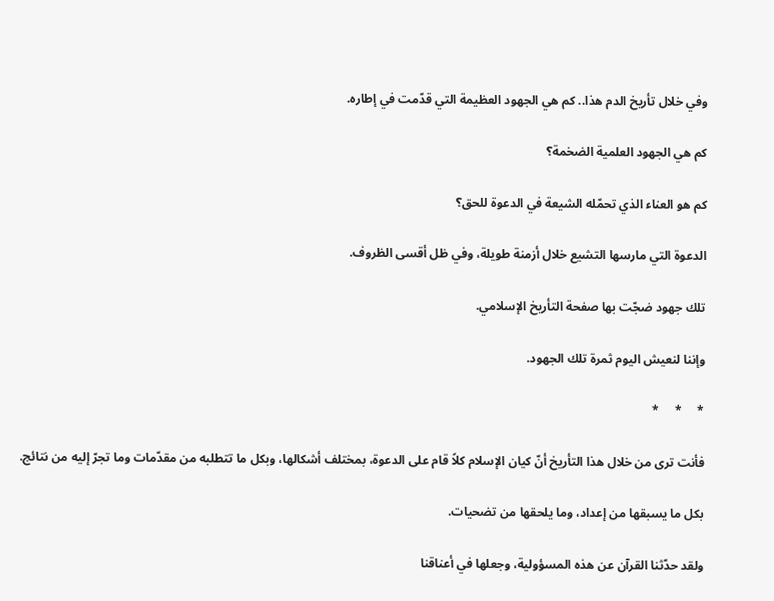وفي خلال تأريخ الدم هذا.. كم هي الجهود العظيمة التي قدّمت في إطاره.

كم هي الجهود العلمية الضخمة؟

كم هو العناء الذي تحمّله الشيعة في الدعوة للحق؟

الدعوة التي مارسها التشيع خلال أزمنة طويلة، وفي ظل أقسى الظروف.

تلك جهود ضجّت بها صفحة التأريخ الإسلامي.

وإننا لنعيش اليوم ثمرة تلك الجهود.

*     *     *

فأنت ترى من خلال هذا التأريخ أنّ كيان الإسلام كلاً قام على الدعوة، بمختلف أشكالها، وبكل ما تتطلبه من مقدّمات وما تجرّ إليه من نتائج.

بكل ما يسبقها من إعداد، وما يلحقها من تضحيات.

ولقد حدّثنا القرآن عن هذه المسؤولية، وجعلها في أعناقنا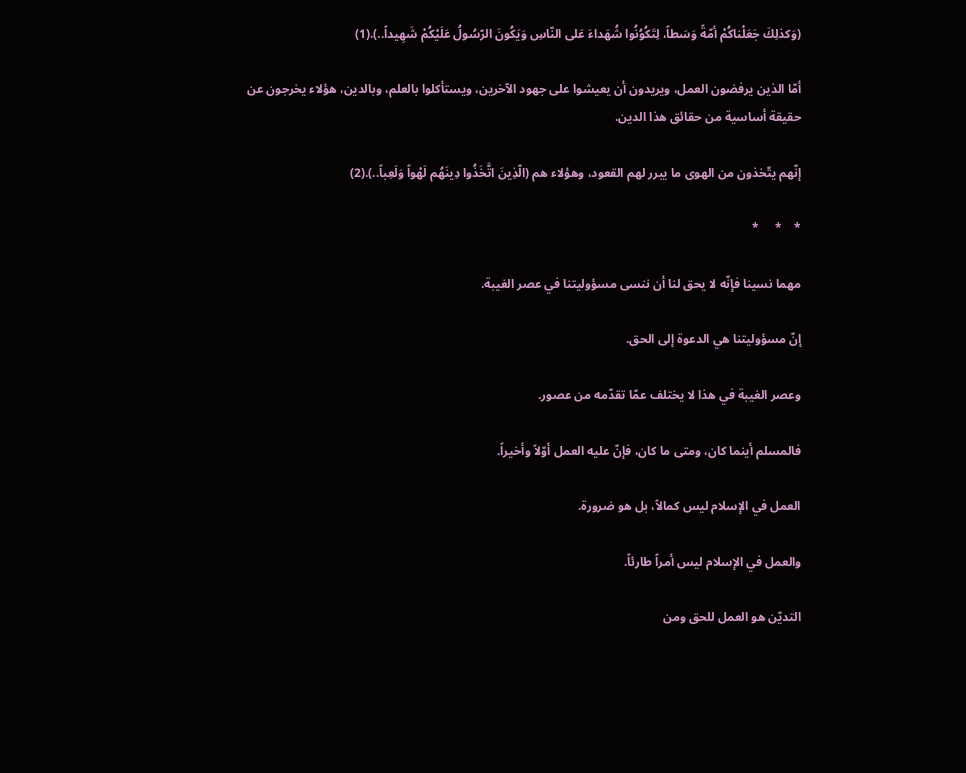(وَكذلِكَ جَعَلْناكُمْ أمّةً وَسَطاً، لِتَكُوُنُوا شُهَداءَ عَلى النّاسِ وَيَكُونَ الرّسُولُ عَلَيْكُمْ شَهِيداً..).(1)

أمّا الذين يرفضون العمل، ويريدون أن يعيشوا على جهود الآخرين، ويستأكلوا بالعلم، وبالدين، هؤلاء يخرجون عن حقيقة أساسية من حقائق هذا الدين.

إنّهم يتّخذون من الهوى ما يبرر لهم القعود، وهؤلاء هم (الّذِينَ اتَّخَذُوا دِينَهُم لَهْواً وَلَعِباً..).(2)

*    *     *

مهما نسينا فإنّه لا يحق لنا أن ننسى مسؤوليتنا في عصر الغيبة.

إنّ مسؤوليتنا هي الدعوة إلى الحق.

وعصر الغيبة في هذا لا يختلف عمّا تقدّمه من عصور.

فالمسلم أينما كان، ومتى ما كان، فإنّ عليه العمل أوّلاً وأخيراً.

العمل في الإسلام ليس كمالاً، بل هو ضرورة.

والعمل في الإسلام ليس أمراً طارئاً.

التديّن هو العمل للحق ومن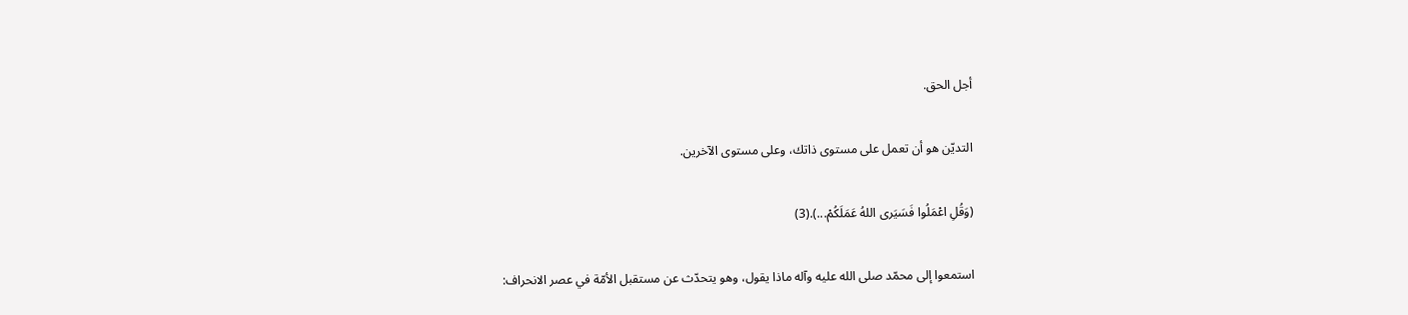أجل الحق.

التديّن هو أن تعمل على مستوى ذاتك، وعلى مستوى الآخرين.

(وَقُلِ اعْمَلُوا فَسَيَرى اللهُ عَمَلَكُمْ...).(3)

استمعوا إلى محمّد صلى الله عليه وآله ماذا يقول، وهو يتحدّث عن مستقبل الأمّة في عصر الانحراف: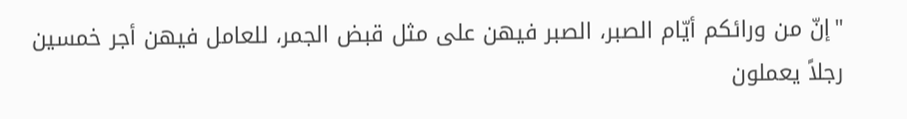"إنّ من ورائكم أيّام الصبر، الصبر فيهن على مثل قبض الجمر، للعامل فيهن أجر خمسين رجلاً يعملون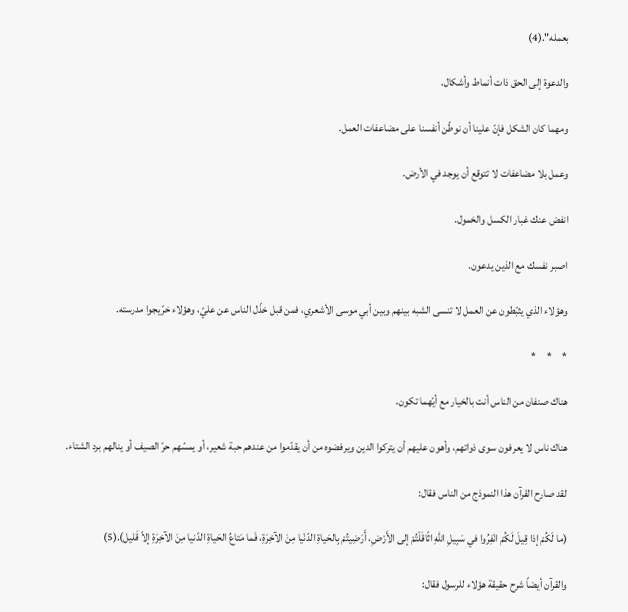بعمله".(4)

والدعوة إلى الحق ذات أنماط وأشكال.

ومهما كان الشكل فإنّ علينا أن نوطّن أنفسنا على مضاعفات العمل.

وعمل بلا مضاعفات لا تتوقع أن يوجد في الأرض.

انفض عنك غبار الكسل والخمول.

اصبر نفسك مع الذين يدعون.

وهؤلاء الذي يثبّطون عن العمل لا تنسى الشبه بينهم وبين أبي موسى الأشعري، فمن قبل خذّل الناس عن عليّ، وهؤلاء خرّيجوا مدرسته.

*     *     *

هناك صنفان من الناس أنت بالخيار مع أيّهما تكون.

هناك ناس لا يعرفون سوى ذواتهم، وأهون عليهم أن يتركوا الدين ويرفضوه من أن يقدّموا من عندهم حبة شعير، أو يمسّهم حرّ الصيف أو ينالهم برد الشتاء.

لقد صارح القرآن هذا النموذج من الناس فقال:

(ما لَكُمْ إذا قِيلَ لَكُمْ انْفِرُوا في سَبِيلِ اللهِ اثّاقَلْتُمْ إلى الأَرْضِ، أَرَضِيتُمْ بِالحَياةِ الدّنْيا مِنَ الآخِرَةِ، فَما مَتاعُ الحَياةِ الدّنيا مِنَ الآخِرَةِ إلاّ قَليل).(5)

والقرآن أيضاً شرح حقيقة هؤلاء للرسول فقال: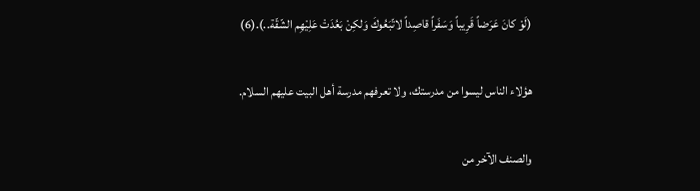(لَوْ كانَ عَرَضاً قَرِيباً وَسَفَراً قاصِداً لاتّبَعُوكَ وَلكِنْ بَعُدَتْ عَلِيْهِم الشّقّة..).(6)

هؤلاء الناس ليسوا من مدرستك، ولا تعرفهم مدرسة أهل البيت عليهم السلام.

والصنف الآخر من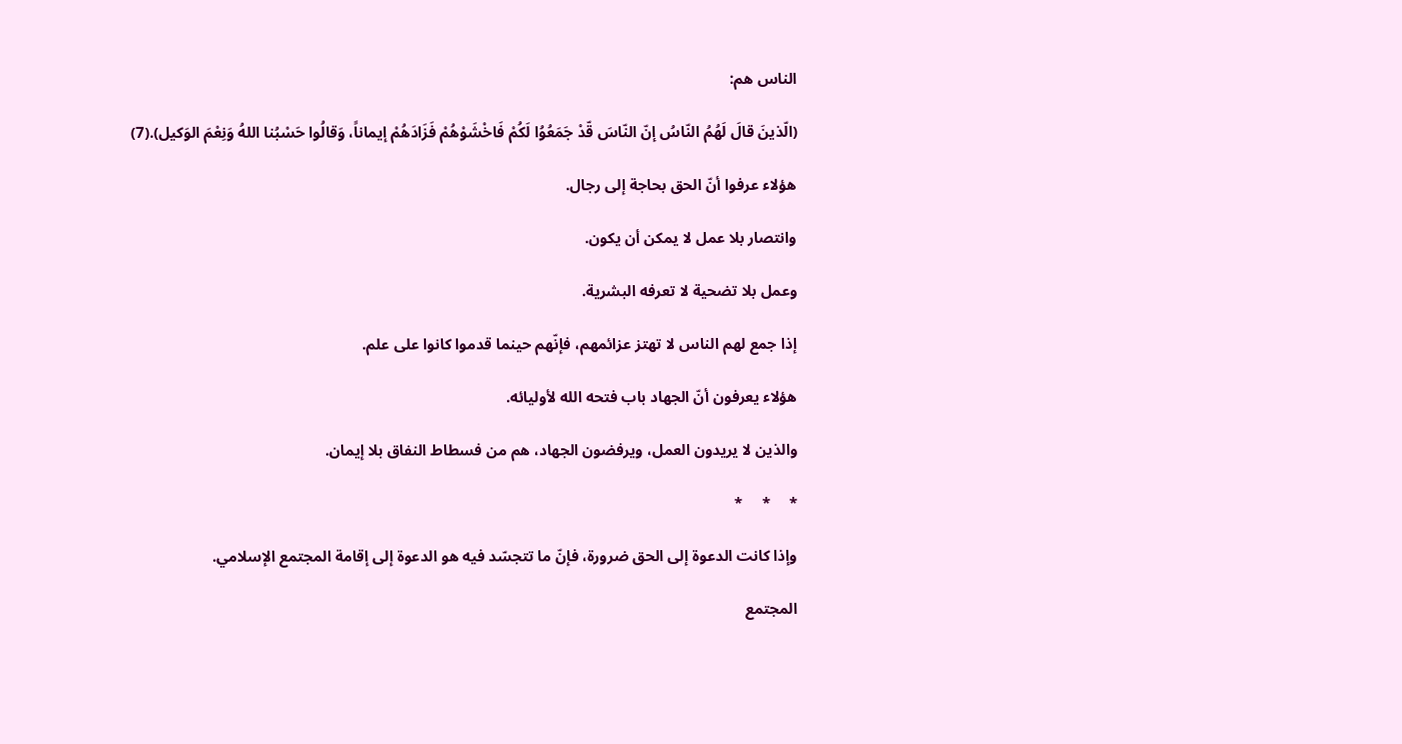الناس هم:

(الّذينَ قالَ لَهُمُ النّاسُ إنّ النّاسَ قّدْ جَمَعُوُا لَكُمْ فَاخْشَوْهُمْ فَزَادَهُمْ إيماناً، وَقالُوا حَسْبُنا اللهُ وَنِعْمَ الوَكيل).(7)

هؤلاء عرفوا أنّ الحق بحاجة إلى رجال.

وانتصار بلا عمل لا يمكن أن يكون.

وعمل بلا تضحية لا تعرفه البشرية.

إذا جمع لهم الناس لا تهتز عزائمهم، فإنّهم حينما قدموا كانوا على علم.

هؤلاء يعرفون أنّ الجهاد باب فتحه الله لأوليائه.

والذين لا يريدون العمل، ويرفضون الجهاد، هم من فسطاط النفاق بلا إيمان.

*     *     *

وإذا كانت الدعوة إلى الحق ضرورة، فإنّ ما تتجسّد فيه هو الدعوة إلى إقامة المجتمع الإسلامي.

المجتمع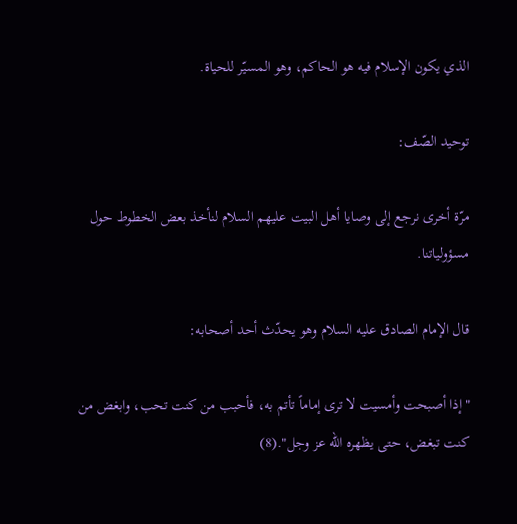الذي يكون الإسلام فيه هو الحاكم، وهو المسيّر للحياة.

توحيد الصّف:

مرّة أخرى نرجع إلى وصايا أهل البيت عليهم السلام لنأخذ بعض الخطوط حول مسؤولياتنا.

قال الإمام الصادق عليه السلام وهو يحدّث أحد أصحابه:

"إذا أصبحت وأمسيت لا ترى إماماً تأتم به، فأحبب من كنت تحب، وابغض من كنت تبغض، حتى يظهره الله عز وجل".(8)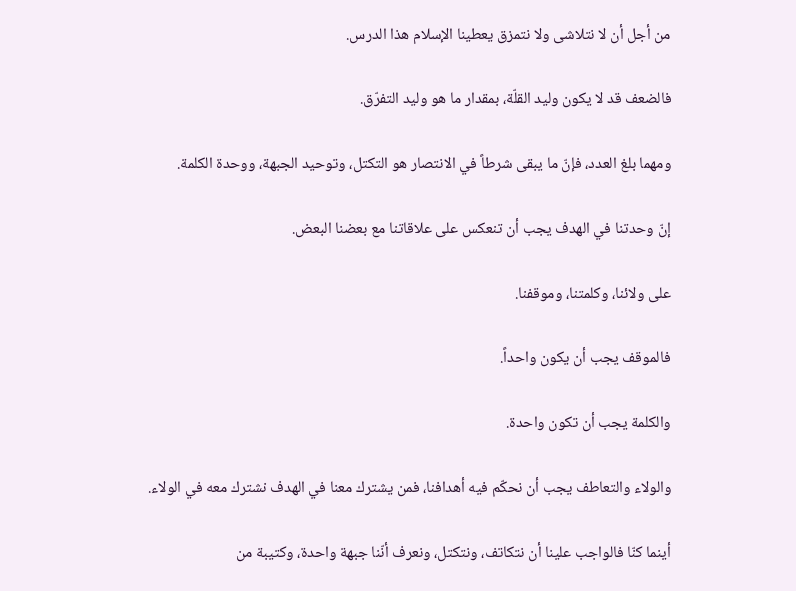من أجل أن لا نتلاشى ولا نتمزق يعطينا الإسلام هذا الدرس.

فالضعف قد لا يكون وليد القلّة، بمقدار ما هو وليد التفرّق.

ومهما بلغ العدد، فإنّ ما يبقى شرطاً في الانتصار هو التكتل، وتوحيد الجبهة، ووحدة الكلمة.

إنّ وحدتنا في الهدف يجب أن تنعكس على علاقاتنا مع بعضنا البعض.

على ولائنا، وكلمتنا، وموقفنا.

فالموقف يجب أن يكون واحداً.

والكلمة يجب أن تكون واحدة.

والولاء والتعاطف يجب أن نحكّم فيه أهدافنا، فمن يشترك معنا في الهدف نشترك معه في الولاء.

أينما كنّا فالواجب علينا أن نتكاتف، ونتكتل، ونعرف أنّنا جبهة واحدة، وكتيبة من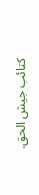كتائب جيش الحق.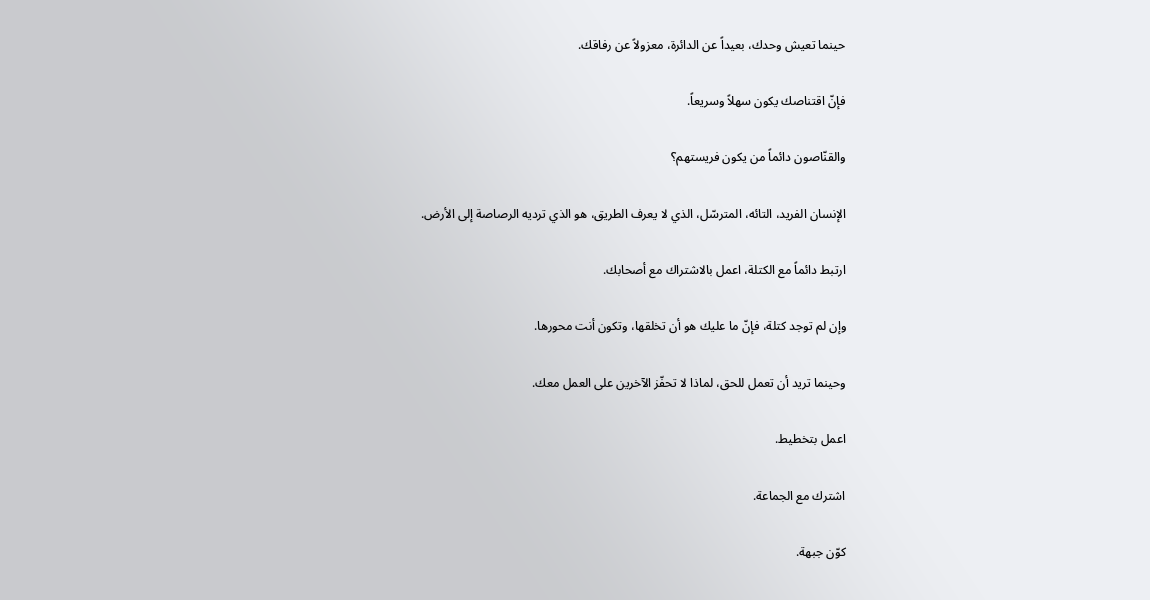حينما تعيش وحدك، بعيداً عن الدائرة، معزولاً عن رفاقك.

فإنّ اقتناصك يكون سهلاً وسريعاً.

والقنّاصون دائماً من يكون فريستهم؟

الإنسان الفريد، التائه، المترسّل، الذي لا يعرف الطريق، هو الذي ترديه الرصاصة إلى الأرض.

ارتبط دائماً مع الكتلة، اعمل بالاشتراك مع أصحابك.

وإن لم توجد كتلة، فإنّ ما عليك هو أن تخلقها، وتكون أنت محورها.

وحينما تريد أن تعمل للحق، لماذا لا تحفّز الآخرين على العمل معك.

اعمل بتخطيط.

اشترك مع الجماعة.

كوّن جبهة.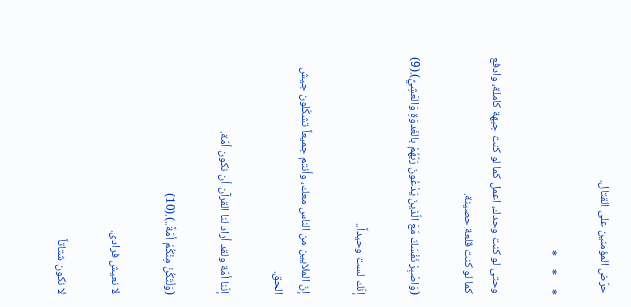حرّض المؤمنين على القتال.

*     *     *

وحتى لو كنت وحدك، اعمل كما لو كنت جبهة كاملة، وادفع كما لو كنت قلعة حصينة.

(وَاصْبِرْ نَفْسَكَ مَعَ الّذينَ يَدْعُونَ رَبّهُمْ بالغَدوَةِ وَالعَشِيِّ).(9)

إنّك لست وحيداً..

إنّ الملايين من الناس معك، وأنتم جميعاً تشكّلون جيش الحق.

إنّنا أمّة ولقد أراد لنا القرآن أن نكون أمّة.

(وَلْتَكُنْ مِنْكُمْ أمّةً..).(10)

لا نعيش فرادى.

لا نكون شتاتاً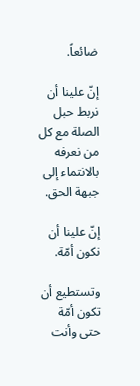ضائعاً.

إنّ علينا أن نربط حبل الصلة مع كل من نعرفه بالانتماء إلى جبهة الحق.

إنّ علينا أن نكون أمّة.

وتستطيع أن تكون أمّة حتى وأنت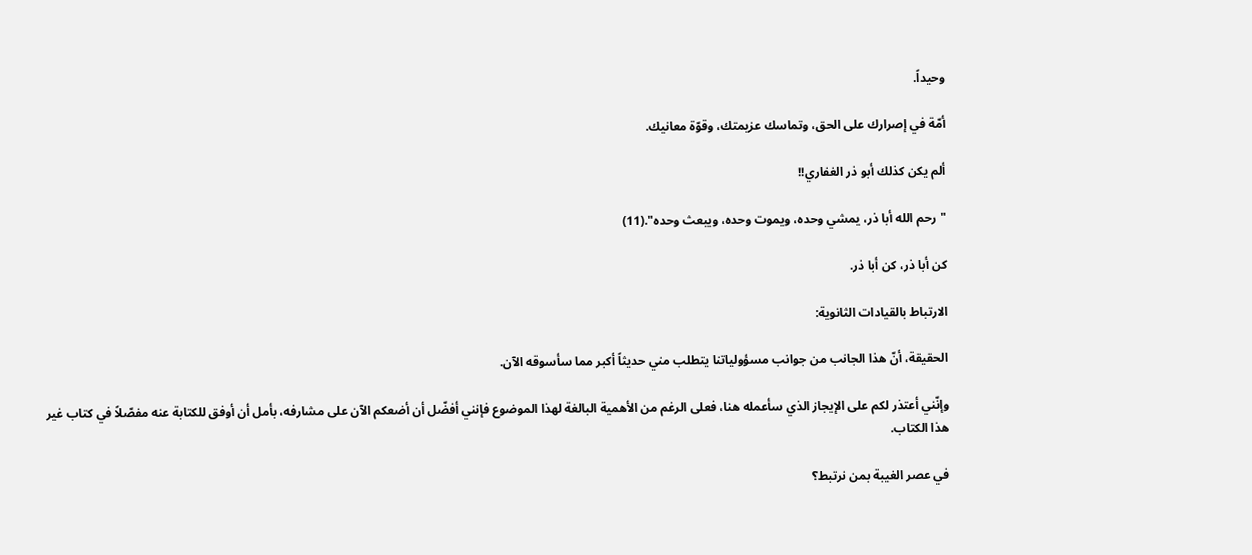وحيداً.

أمّة في إصرارك على الحق، وتماسك عزيمتك، وقوّة معانيك.

ألم يكن كذلك أبو ذر الغفاري!!

"رحم الله أبا ذر، يمشي وحده، ويموت وحده، ويبعث وحده".(11)

كن أبا ذر، كن أبا ذر.

الارتباط بالقيادات الثانوية:

الحقيقة، أنّ هذا الجانب من جوانب مسؤولياتنا يتطلب مني حديثاً أكبر مما سأسوقه الآن.

وإنّني أعتذر لكم على الإيجاز الذي سأعمله هنا، فعلى الرغم من الأهمية البالغة لهذا الموضوع فإنني أفضّل أن أضعكم الآن على مشارفه، بأمل أن أوفق للكتابة عنه مفصّلاً في كتاب غير هذا الكتاب.

في عصر الغيبة بمن نرتبط؟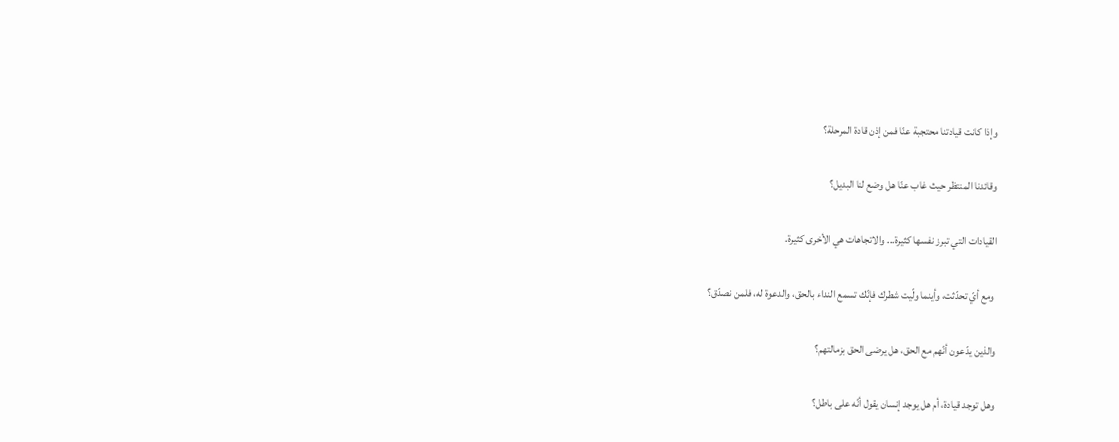وإذا كانت قيادتنا محتجبة عنّا فمن إذن قادة المرحلة؟

وقائدنا المنتظر حيث غاب عنّا هل وضع لنا البديل؟

القيادات التي تبرز نفسها كثيرة... والاتجاهات هي الأخرى كثيرة.

 ومع أيّ تحدّثت، وأينما ولّيت شطرك فإنّك تسمع النداء بالحق، والدعوة له، فلمن نصدّق؟

والذين يدّعون أنّهم مع الحق، هل يرضى الحق بزمالتهم؟

وهل توجد قيادة، أم هل يوجد إنسان يقول أنّه على باطل؟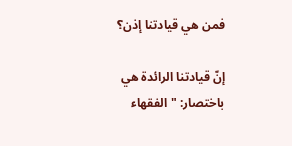فمن هي قيادتنا إذن؟

إنّ قيادتنا الرائدة هي باختصار: "الفقهاء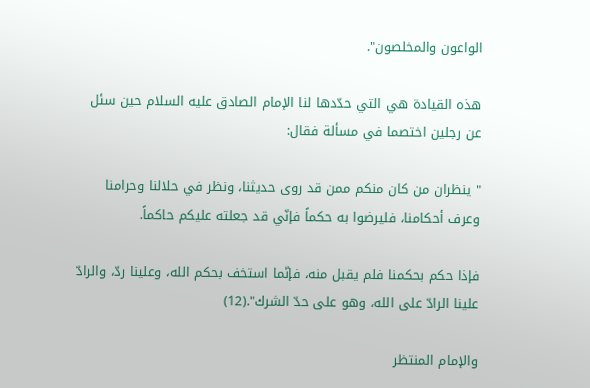الواعون والمخلصون".

هذه القيادة هي التي حدّدها لنا الإمام الصادق عليه السلام حين سئل عن رجلين اختصما في مسألة فقال:

" ينظران من كان منكم ممن قد روى حديثنا، ونظر في حلالنا وحرامنا وعرف أحكامنا، فليرضوا به حكماً فإنّي قد جعلته عليكم حاكماً.

فإذا حكم بحكمنا فلم يقبل منه، فإنّما استخف بحكم الله، وعلينا ردّ، والرادّ علينا الرادّ على الله، وهو على حدّ الشرك".(12)

والإمام المنتظر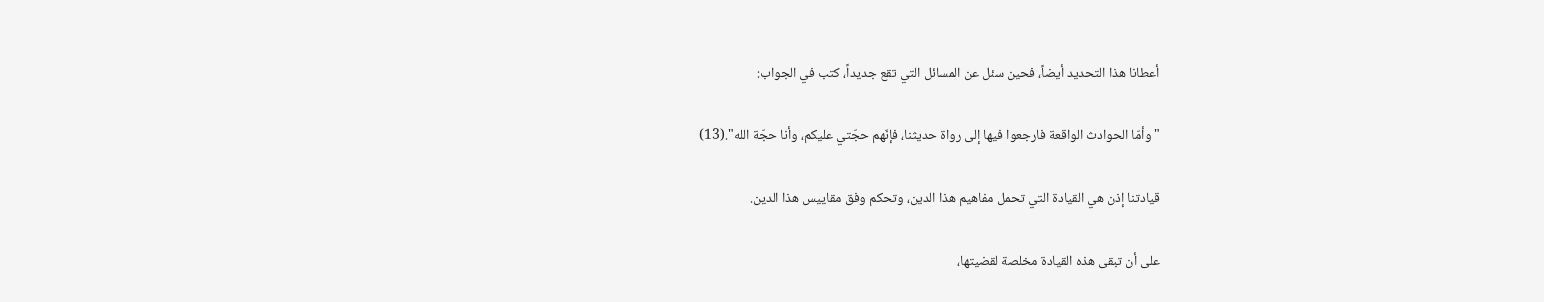أعطانا هذا التحديد أيضاً، فحين سئل عن المسائل التي تقع جديداً، كتب في الجواب:

"وأمّا الحوادث الواقعة فارجعوا فيها إلى رواة حديثنا، فإنّهم حجّتي عليكم، وأنا حجّة الله".(13)

قيادتنا إذن هي القيادة التي تحمل مفاهيم هذا الدين، وتحكم وفق مقاييس هذا الدين.

على أن تبقى هذه القيادة مخلصة لقضيتها،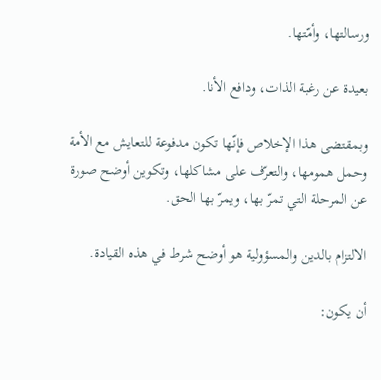ورسالتها، وأمّتها.

بعيدة عن رغبة الذات، ودافع الأنا.

وبمقتضى هذا الإخلاص فإنّها تكون مدفوعة للتعايش مع الأمة وحمل همومها، والتعرّف على مشاكلها، وتكوين أوضح صورة عن المرحلة التي تمرّ بها، ويمرّ بها الحق.

الالتزام بالدين والمسؤولية هو أوضح شرط في هذه القيادة.

أن يكون: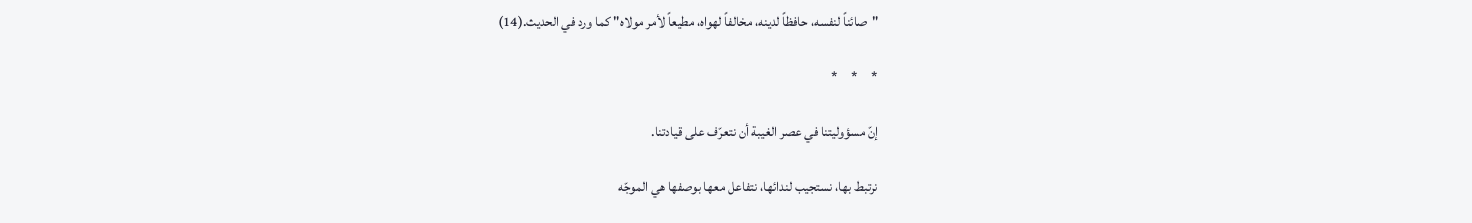"صائناً لنفسه، حافظاً لدينه، مخالفاً لهواه، مطيعاً لأمر مولاه" كما ورد في الحديث.(14)

*     *     *

إنّ مسؤوليتنا في عصر الغيبة أن نتعرّف على قيادتنا.

نرتبط بها، نستجيب لندائها، نتفاعل معها بوصفها هي الموجّه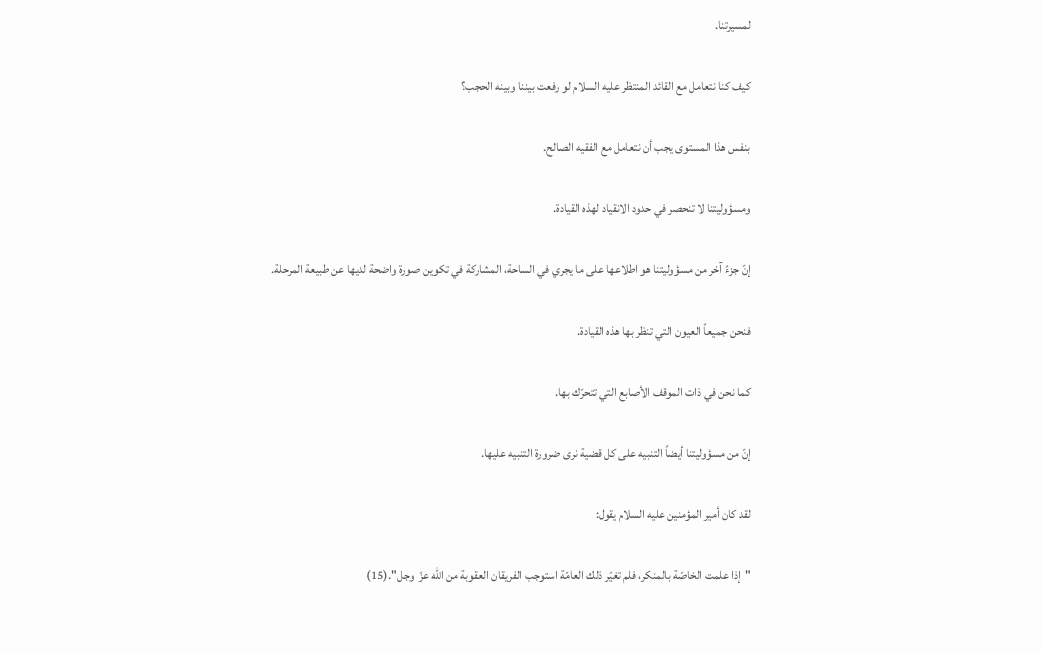لمسيرتنا.

كيف كنا نتعامل مع القائد المنتظر عليه السلام لو رفعت بيننا وبينه الحجب؟

بنفس هذا المستوى يجب أن نتعامل مع الفقيه الصالح.

ومسؤوليتنا لا تنحصر في حدود الانقياد لهذه القيادة.

إنّ جزءً آخر من مسؤوليتنا هو اطلاعها على ما يجري في الساحة، المشاركة في تكوين صورة واضحة لديها عن طبيعة المرحلة.

فنحن جميعاً العيون التي تنظر بها هذه القيادة.

كما نحن في ذات الموقف الأصابع التي تتحرّك بها.

إنّ من مسؤوليتنا أيضاً التنبيه على كل قضية نرى ضرورة التنبيه عليها.

لقد كان أمير المؤمنين عليه السلام يقول:

"إذا علمت الخاصّة بالمنكر، فلم تغيّر ذلك العامّة استوجب الفريقان العقوبة من الله عزّ  وجل".(15)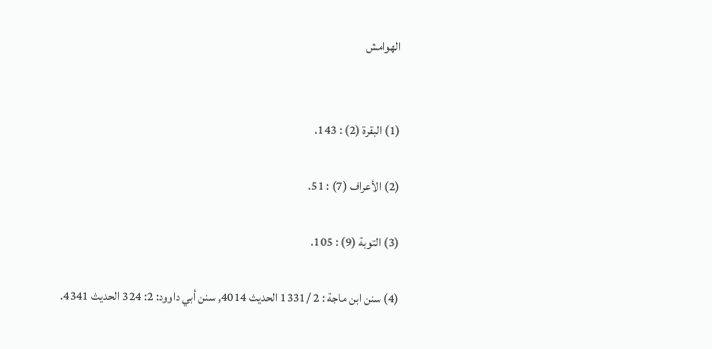الهوامش


(1) البقرة (2) : 143.

(2) الأعراف (7) : 51.

(3) التوبة (9) : 105.

(4) سنن ابن ماجة : 2 /1331 الحديث 4014, سنن أبي داوود: 2: 324 الحديث 4341.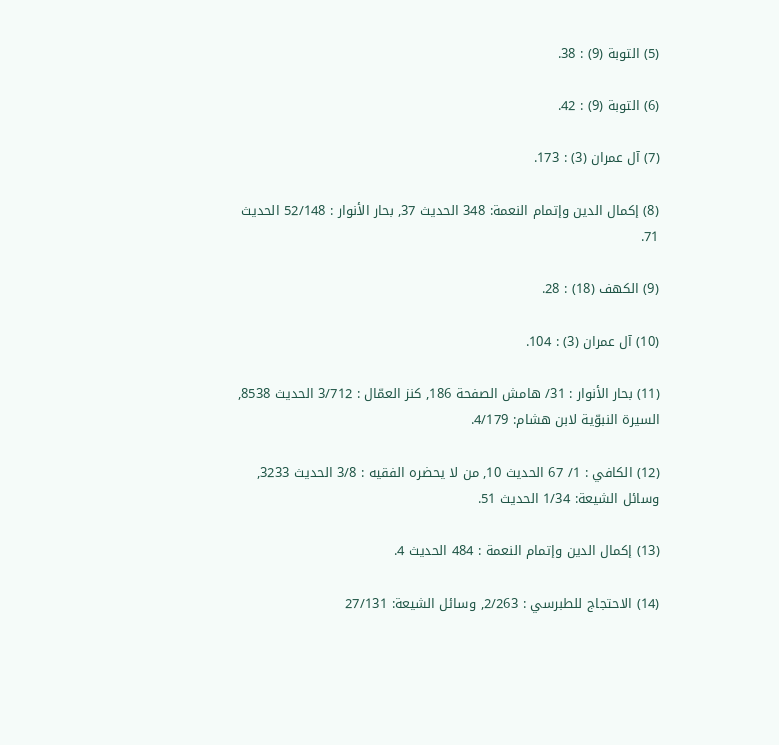(5) التوبة (9) : 38.

(6) التوبة (9) : 42.

(7) آل عمران (3) : 173.

(8) إكمال الدين وإتمام النعمة: 348 الحديث 37, بحار الأنوار : 52/148 الحديث 71.

(9) الكهف (18) : 28.

(10) آل عمران (3) : 104.

(11) بحار الأنوار : 31/ هامش الصفحة 186, كنز العمّال : 3/712 الحديث 8538, السيرة النبوّية لابن هشام: 4/179.

(12) الكافي : 1/ 67 الحديث 10, من لا يحضره الفقيه : 3/8 الحديث 3233, وسائل الشيعة: 1/34 الحديث 51.

(13) إكمال الدين وإتمام النعمة : 484 الحديث 4.

(14) الاحتجاج للطبرسي : 2/263, وسائل الشيعة: 27/131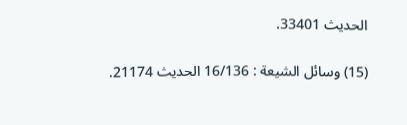الحديث 33401.

(15) وسائل الشيعة : 16/136 الحديث 21174.